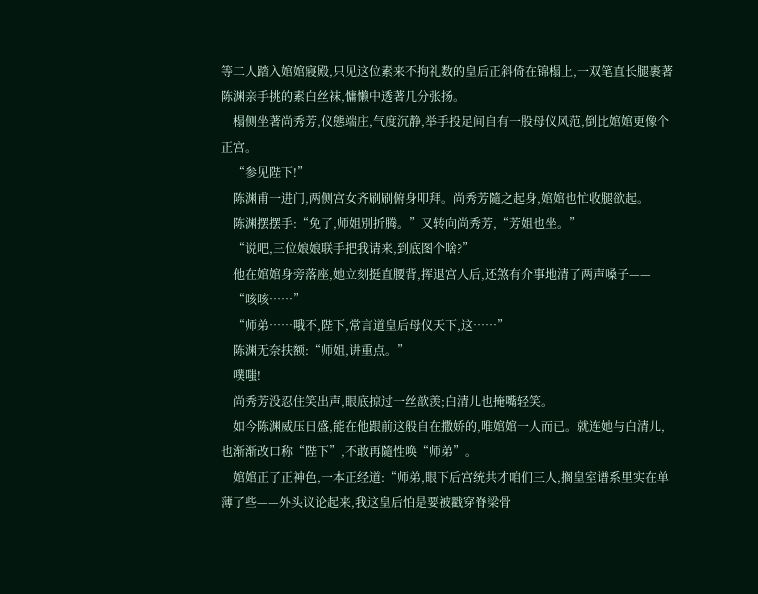等二人踏入婠婠寢殿,只见这位素来不拘礼数的皇后正斜倚在锦榻上,一双笔直长腿裹著陈渊亲手挑的素白丝袜,慵懒中透著几分张扬。
    榻侧坐著尚秀芳,仪態端庄,气度沉静,举手投足间自有一股母仪风范,倒比婠婠更像个正宫。
    “参见陛下!”
    陈渊甫一进门,两侧宫女齐刷刷俯身叩拜。尚秀芳隨之起身,婠婠也忙收腿欲起。
    陈渊摆摆手:“免了,师姐別折腾。”又转向尚秀芳,“芳姐也坐。”
    “说吧,三位娘娘联手把我请来,到底图个啥?”
    他在婠婠身旁落座,她立刻挺直腰背,挥退宫人后,还煞有介事地清了两声嗓子——
    “咳咳……”
    “师弟……哦不,陛下,常言道皇后母仪天下,这……”
    陈渊无奈扶额:“师姐,讲重点。”
    噗嗤!
    尚秀芳没忍住笑出声,眼底掠过一丝歆羡;白清儿也掩嘴轻笑。
    如今陈渊威压日盛,能在他跟前这般自在撒娇的,唯婠婠一人而已。就连她与白清儿,也渐渐改口称“陛下”,不敢再隨性唤“师弟”。
    婠婠正了正神色,一本正经道:“师弟,眼下后宫统共才咱们三人,搁皇室谱系里实在单薄了些——外头议论起来,我这皇后怕是要被戳穿脊梁骨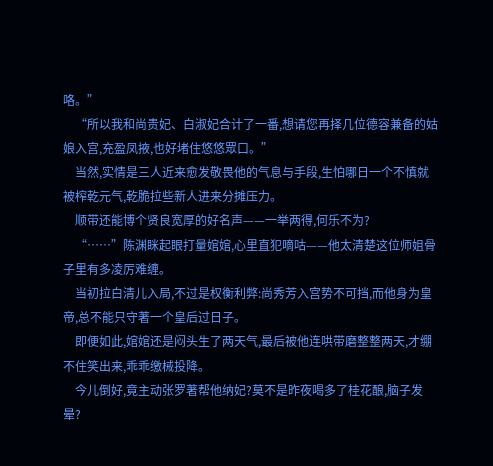咯。”
    “所以我和尚贵妃、白淑妃合计了一番,想请您再择几位德容兼备的姑娘入宫,充盈凤掖,也好堵住悠悠眾口。”
    当然,实情是三人近来愈发敬畏他的气息与手段,生怕哪日一个不慎就被榨乾元气,乾脆拉些新人进来分摊压力。
    顺带还能博个贤良宽厚的好名声——一举两得,何乐不为?
    “……”陈渊眯起眼打量婠婠,心里直犯嘀咕——他太清楚这位师姐骨子里有多凌厉难缠。
    当初拉白清儿入局,不过是权衡利弊:尚秀芳入宫势不可挡,而他身为皇帝,总不能只守著一个皇后过日子。
    即便如此,婠婠还是闷头生了两天气,最后被他连哄带磨整整两天,才绷不住笑出来,乖乖缴械投降。
    今儿倒好,竟主动张罗著帮他纳妃?莫不是昨夜喝多了桂花酿,脑子发晕?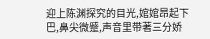迎上陈渊探究的目光,婠婠昂起下巴,鼻尖微蹙,声音里带著三分娇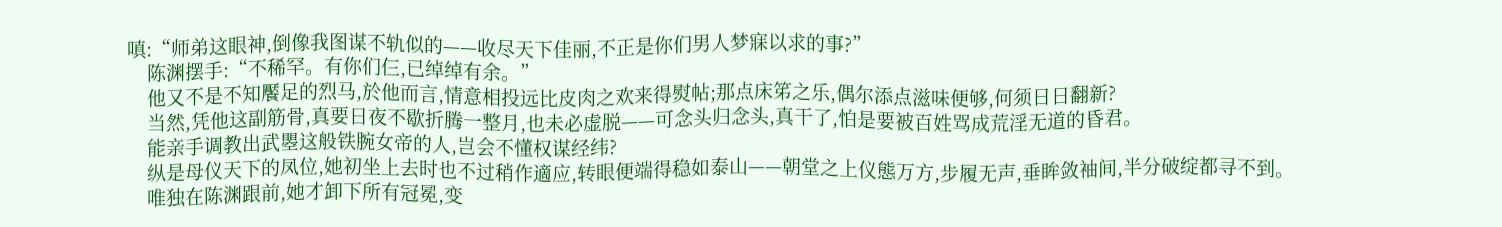嗔:“师弟这眼神,倒像我图谋不轨似的——收尽天下佳丽,不正是你们男人梦寐以求的事?”
    陈渊摆手:“不稀罕。有你们仨,已绰绰有余。”
    他又不是不知饜足的烈马,於他而言,情意相投远比皮肉之欢来得熨帖;那点床笫之乐,偶尔添点滋味便够,何须日日翻新?
    当然,凭他这副筋骨,真要日夜不歇折腾一整月,也未必虚脱——可念头归念头,真干了,怕是要被百姓骂成荒淫无道的昏君。
    能亲手调教出武瞾这般铁腕女帝的人,岂会不懂权谋经纬?
    纵是母仪天下的凤位,她初坐上去时也不过稍作適应,转眼便端得稳如泰山——朝堂之上仪態万方,步履无声,垂眸敛袖间,半分破绽都寻不到。
    唯独在陈渊跟前,她才卸下所有冠冕,变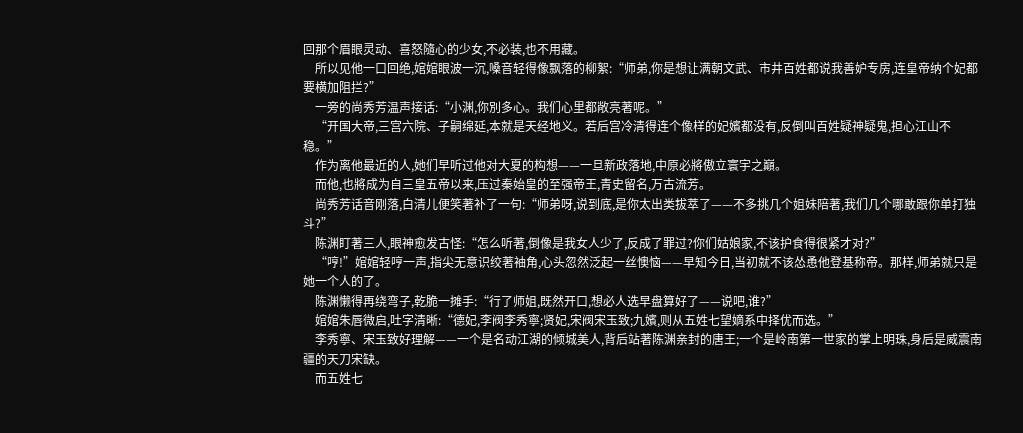回那个眉眼灵动、喜怒隨心的少女,不必装,也不用藏。
    所以见他一口回绝,婠婠眼波一沉,嗓音轻得像飘落的柳絮:“师弟,你是想让满朝文武、市井百姓都说我善妒专房,连皇帝纳个妃都要横加阻拦?”
    一旁的尚秀芳温声接话:“小渊,你別多心。我们心里都敞亮著呢。”
    “开国大帝,三宫六院、子嗣绵延,本就是天经地义。若后宫冷清得连个像样的妃嬪都没有,反倒叫百姓疑神疑鬼,担心江山不稳。”
    作为离他最近的人,她们早听过他对大夏的构想——一旦新政落地,中原必將傲立寰宇之巔。
    而他,也將成为自三皇五帝以来,压过秦始皇的至强帝王,青史留名,万古流芳。
    尚秀芳话音刚落,白清儿便笑著补了一句:“师弟呀,说到底,是你太出类拔萃了——不多挑几个姐妹陪著,我们几个哪敢跟你单打独斗?”
    陈渊盯著三人,眼神愈发古怪:“怎么听著,倒像是我女人少了,反成了罪过?你们姑娘家,不该护食得很紧才对?”
    “哼!”婠婠轻哼一声,指尖无意识绞著袖角,心头忽然泛起一丝懊恼——早知今日,当初就不该怂恿他登基称帝。那样,师弟就只是她一个人的了。
    陈渊懒得再绕弯子,乾脆一摊手:“行了师姐,既然开口,想必人选早盘算好了——说吧,谁?”
    婠婠朱唇微启,吐字清晰:“德妃,李阀李秀寧;贤妃,宋阀宋玉致;九嬪,则从五姓七望嫡系中择优而选。”
    李秀寧、宋玉致好理解——一个是名动江湖的倾城美人,背后站著陈渊亲封的唐王;一个是岭南第一世家的掌上明珠,身后是威震南疆的天刀宋缺。
    而五姓七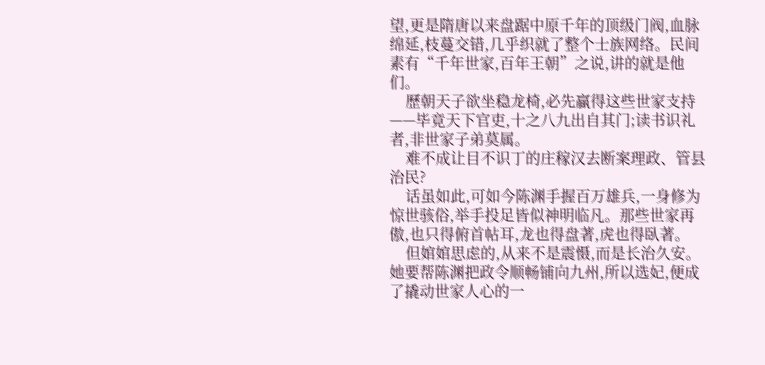望,更是隋唐以来盘踞中原千年的顶级门阀,血脉绵延,枝蔓交错,几乎织就了整个士族网络。民间素有“千年世家,百年王朝”之说,讲的就是他们。
    歷朝天子欲坐稳龙椅,必先贏得这些世家支持——毕竟天下官吏,十之八九出自其门;读书识礼者,非世家子弟莫属。
    难不成让目不识丁的庄稼汉去断案理政、管县治民?
    话虽如此,可如今陈渊手握百万雄兵,一身修为惊世骇俗,举手投足皆似神明临凡。那些世家再傲,也只得俯首帖耳,龙也得盘著,虎也得臥著。
    但婠婠思虑的,从来不是震慑,而是长治久安。她要帮陈渊把政令顺畅铺向九州,所以选妃,便成了撬动世家人心的一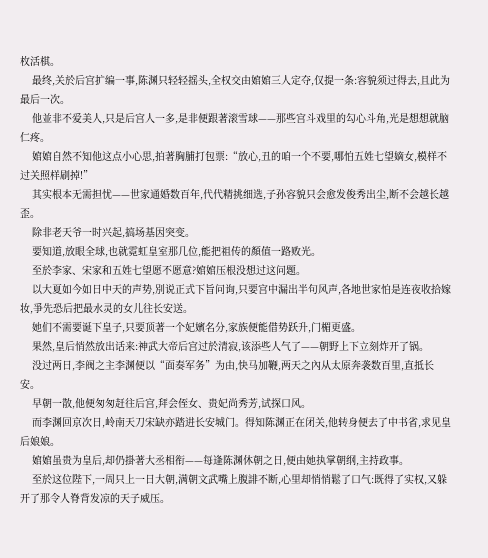枚活棋。
    最终,关於后宫扩编一事,陈渊只轻轻摇头,全权交由婠婠三人定夺,仅提一条:容貌须过得去,且此为最后一次。
    他並非不爱美人,只是后宫人一多,是非便跟著滚雪球——那些宫斗戏里的勾心斗角,光是想想就脑仁疼。
    婠婠自然不知他这点小心思,拍著胸脯打包票:“放心,丑的咱一个不要,哪怕五姓七望嫡女,模样不过关照样刷掉!”
    其实根本无需担忧——世家通婚数百年,代代精挑细选,子孙容貌只会愈发俊秀出尘,断不会越长越歪。
    除非老天爷一时兴起,搞场基因突变。
    要知道,放眼全球,也就霓虹皇室那几位,能把祖传的顏值一路败光。
    至於李家、宋家和五姓七望愿不愿意?婠婠压根没想过这问题。
    以大夏如今如日中天的声势,別说正式下旨问询,只要宫中漏出半句风声,各地世家怕是连夜收拾嫁妆,爭先恐后把最水灵的女儿往长安送。
    她们不需要诞下皇子,只要顶著一个妃嬪名分,家族便能借势跃升,门楣更盛。
    果然,皇后悄然放出话来:神武大帝后宫过於清寂,该添些人气了——朝野上下立刻炸开了锅。
    没过两日,李阀之主李渊便以“面奏军务”为由,快马加鞭,两天之內从太原奔袭数百里,直抵长安。
    早朝一散,他便匆匆赶往后宫,拜会侄女、贵妃尚秀芳,试探口风。
    而李渊回京次日,岭南天刀宋缺亦踏进长安城门。得知陈渊正在闭关,他转身便去了中书省,求见皇后娘娘。
    婠婠虽贵为皇后,却仍掛著大丞相衔——每逢陈渊休朝之日,便由她执掌朝纲,主持政事。
    至於这位陛下,一周只上一日大朝,满朝文武嘴上腹誹不断,心里却悄悄鬆了口气:既得了实权,又躲开了那令人脊背发凉的天子威压。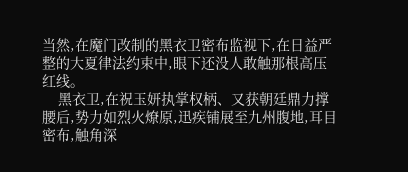当然,在魔门改制的黑衣卫密布监视下,在日益严整的大夏律法约束中,眼下还没人敢触那根高压红线。
    黑衣卫,在祝玉妍执掌权柄、又获朝廷鼎力撑腰后,势力如烈火燎原,迅疾铺展至九州腹地,耳目密布,触角深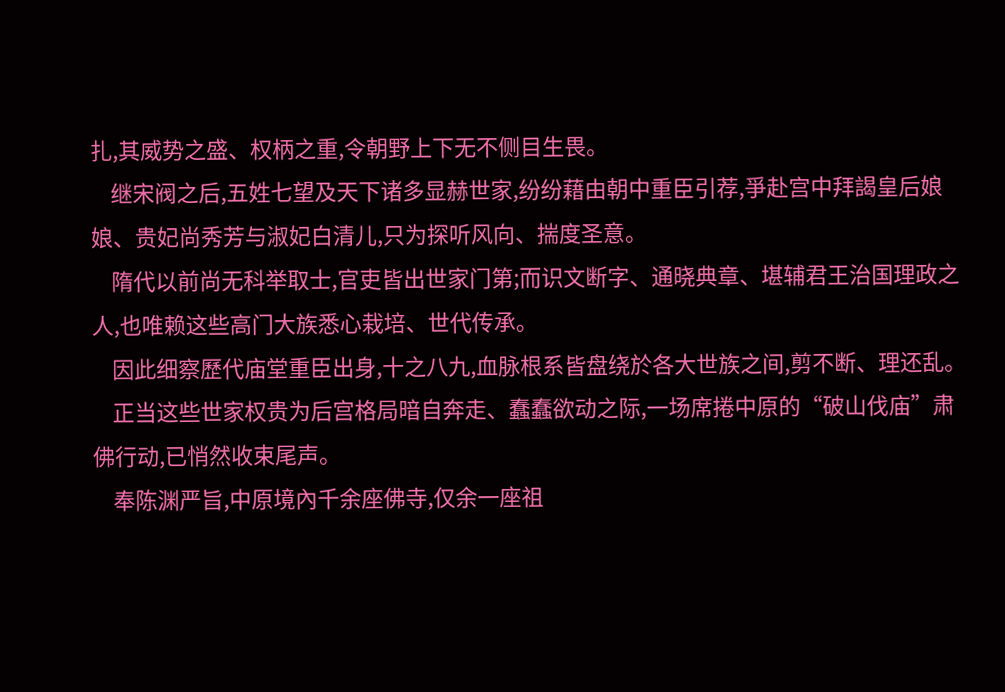扎,其威势之盛、权柄之重,令朝野上下无不侧目生畏。
    继宋阀之后,五姓七望及天下诸多显赫世家,纷纷藉由朝中重臣引荐,爭赴宫中拜謁皇后娘娘、贵妃尚秀芳与淑妃白清儿,只为探听风向、揣度圣意。
    隋代以前尚无科举取士,官吏皆出世家门第;而识文断字、通晓典章、堪辅君王治国理政之人,也唯赖这些高门大族悉心栽培、世代传承。
    因此细察歷代庙堂重臣出身,十之八九,血脉根系皆盘绕於各大世族之间,剪不断、理还乱。
    正当这些世家权贵为后宫格局暗自奔走、蠢蠢欲动之际,一场席捲中原的“破山伐庙”肃佛行动,已悄然收束尾声。
    奉陈渊严旨,中原境內千余座佛寺,仅余一座祖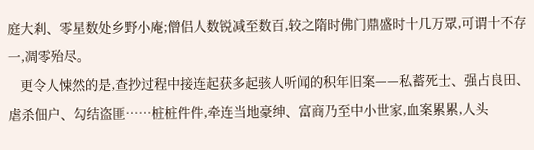庭大剎、零星数处乡野小庵;僧侣人数锐减至数百,较之隋时佛门鼎盛时十几万眾,可谓十不存一,凋零殆尽。
    更令人悚然的是,查抄过程中接连起获多起骇人听闻的积年旧案——私蓄死士、强占良田、虐杀佃户、勾结盗匪……桩桩件件,牵连当地豪绅、富商乃至中小世家,血案累累,人头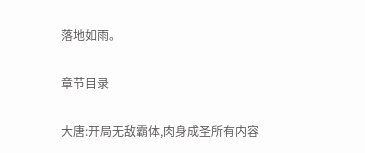落地如雨。

章节目录

大唐:开局无敌霸体,肉身成圣所有内容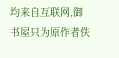均来自互联网,御书屋只为原作者佚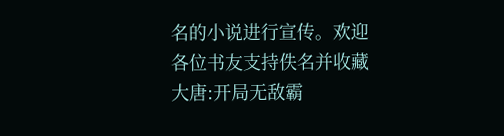名的小说进行宣传。欢迎各位书友支持佚名并收藏大唐:开局无敌霸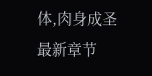体,肉身成圣最新章节